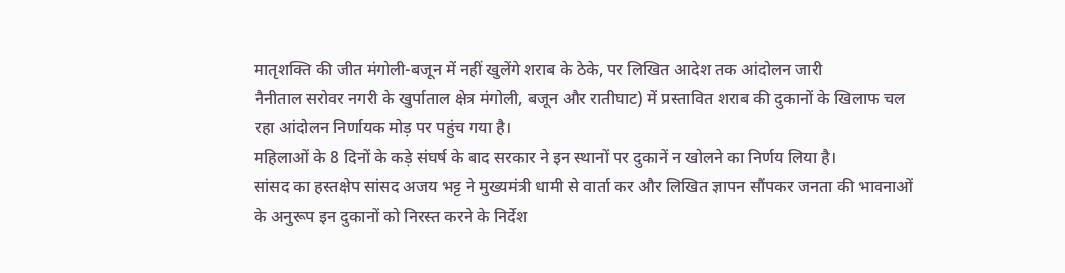मातृशक्ति की जीत मंगोली-बजून में नहीं खुलेंगे शराब के ठेके, पर लिखित आदेश तक आंदोलन जारी
नैनीताल सरोवर नगरी के खुर्पाताल क्षेत्र मंगोली, बजून और रातीघाट) में प्रस्तावित शराब की दुकानों के खिलाफ चल रहा आंदोलन निर्णायक मोड़ पर पहुंच गया है।
महिलाओं के 8 दिनों के कड़े संघर्ष के बाद सरकार ने इन स्थानों पर दुकानें न खोलने का निर्णय लिया है।
सांसद का हस्तक्षेप सांसद अजय भट्ट ने मुख्यमंत्री धामी से वार्ता कर और लिखित ज्ञापन सौंपकर जनता की भावनाओं के अनुरूप इन दुकानों को निरस्त करने के निर्देश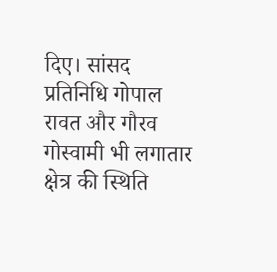दिए। सांसद प्रतिनिधि गोपाल रावत और गौरव गोस्वामी भी लगातार क्षेत्र की स्थिति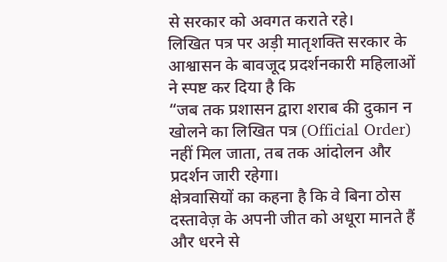से सरकार को अवगत कराते रहे।
लिखित पत्र पर अड़ी मातृशक्ति सरकार के आश्वासन के बावजूद प्रदर्शनकारी महिलाओं ने स्पष्ट कर दिया है कि
“जब तक प्रशासन द्वारा शराब की दुकान न खोलने का लिखित पत्र (Official Order) नहीं मिल जाता, तब तक आंदोलन और प्रदर्शन जारी रहेगा।
क्षेत्रवासियों का कहना है कि वे बिना ठोस दस्तावेज़ के अपनी जीत को अधूरा मानते हैं और धरने से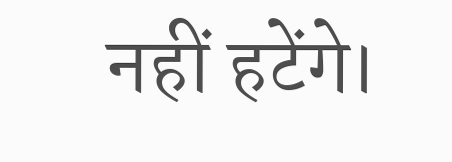नहीं हटेंगे।